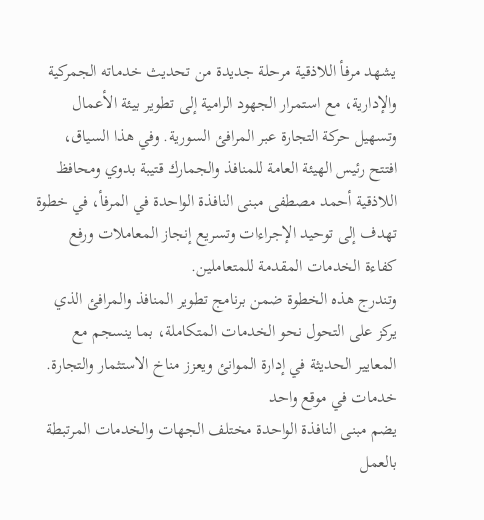يشهد مرفأ اللاذقية مرحلة جديدة من تحديث خدماته الجمركية والإدارية، مع استمرار الجهود الرامية إلى تطوير بيئة الأعمال وتسهيل حركة التجارة عبر المرافئ السورية. وفي هذا السياق، افتتح رئيس الهيئة العامة للمنافذ والجمارك قتيبة بدوي ومحافظ اللاذقية أحمد مصطفى مبنى النافذة الواحدة في المرفأ، في خطوة تهدف إلى توحيد الإجراءات وتسريع إنجاز المعاملات ورفع كفاءة الخدمات المقدمة للمتعاملين.
وتندرج هذه الخطوة ضمن برنامج تطوير المنافذ والمرافئ الذي يركز على التحول نحو الخدمات المتكاملة، بما ينسجم مع المعايير الحديثة في إدارة الموانئ ويعزز مناخ الاستثمار والتجارة.
خدمات في موقع واحد
يضم مبنى النافذة الواحدة مختلف الجهات والخدمات المرتبطة بالعمل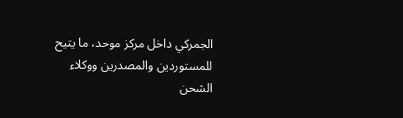الجمركي داخل مركز موحد، ما يتيح للمستوردين والمصدرين ووكلاء الشحن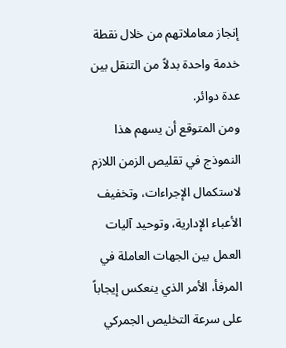إنجاز معاملاتهم من خلال نقطة خدمة واحدة بدلاً من التنقل بين عدة دوائر.
ومن المتوقع أن يسهم هذا النموذج في تقليص الزمن اللازم لاستكمال الإجراءات، وتخفيف الأعباء الإدارية، وتوحيد آليات العمل بين الجهات العاملة في المرفأ، الأمر الذي ينعكس إيجاباً على سرعة التخليص الجمركي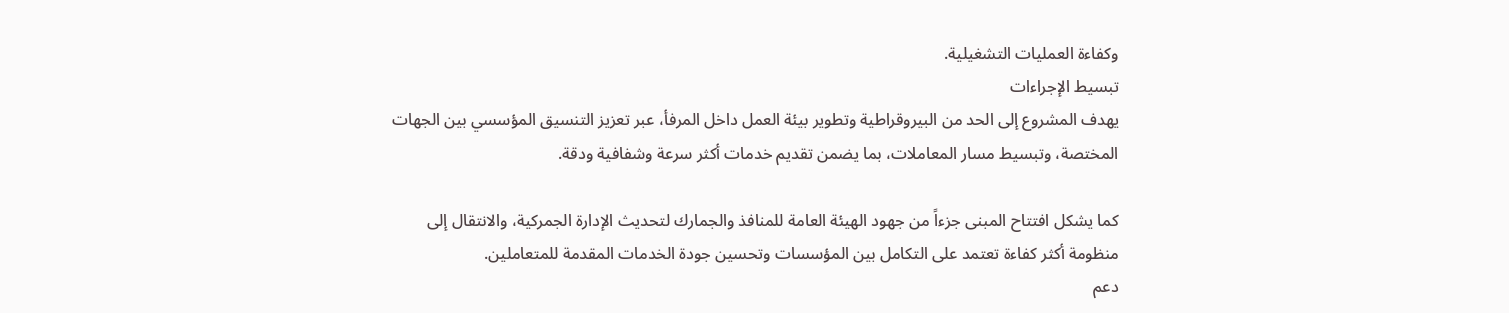وكفاءة العمليات التشغيلية.
تبسيط الإجراءات
يهدف المشروع إلى الحد من البيروقراطية وتطوير بيئة العمل داخل المرفأ، عبر تعزيز التنسيق المؤسسي بين الجهات المختصة، وتبسيط مسار المعاملات، بما يضمن تقديم خدمات أكثر سرعة وشفافية ودقة.

كما يشكل افتتاح المبنى جزءاً من جهود الهيئة العامة للمنافذ والجمارك لتحديث الإدارة الجمركية، والانتقال إلى منظومة أكثر كفاءة تعتمد على التكامل بين المؤسسات وتحسين جودة الخدمات المقدمة للمتعاملين.
دعم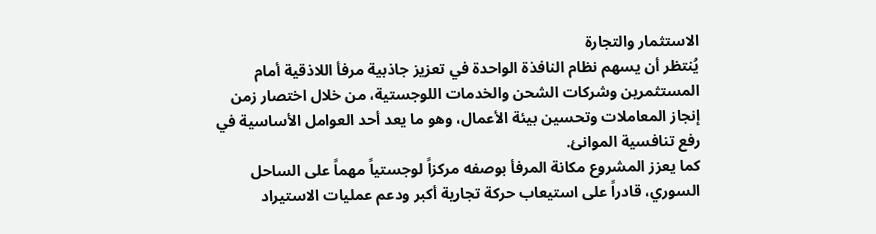الاستثمار والتجارة
يُنتظر أن يسهم نظام النافذة الواحدة في تعزيز جاذبية مرفأ اللاذقية أمام المستثمرين وشركات الشحن والخدمات اللوجستية، من خلال اختصار زمن إنجاز المعاملات وتحسين بيئة الأعمال، وهو ما يعد أحد العوامل الأساسية في رفع تنافسية الموانئ.
كما يعزز المشروع مكانة المرفأ بوصفه مركزاً لوجستياً مهماً على الساحل السوري، قادراً على استيعاب حركة تجارية أكبر ودعم عمليات الاستيراد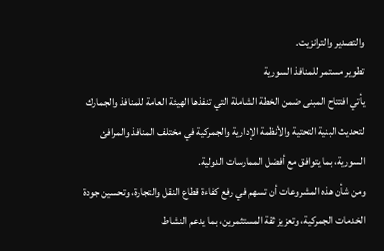والتصدير والترانزيت.
تطوير مستمر للمنافذ السورية
يأتي افتتاح المبنى ضمن الخطة الشاملة التي تنفذها الهيئة العامة للمنافذ والجمارك لتحديث البنية التحتية والأنظمة الإدارية والجمركية في مختلف المنافذ والمرافئ السورية، بما يتوافق مع أفضل الممارسات الدولية.
ومن شأن هذه المشروعات أن تسهم في رفع كفاءة قطاع النقل والتجارة، وتحسين جودة الخدمات الجمركية، وتعزيز ثقة المستثمرين، بما يدعم النشاط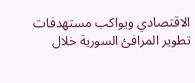الاقتصادي ويواكب مستهدفات تطوير المرافئ السورية خلال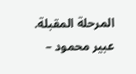المرحلة المقبلة.
عبير محمود –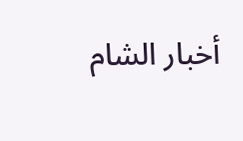أخبار الشام